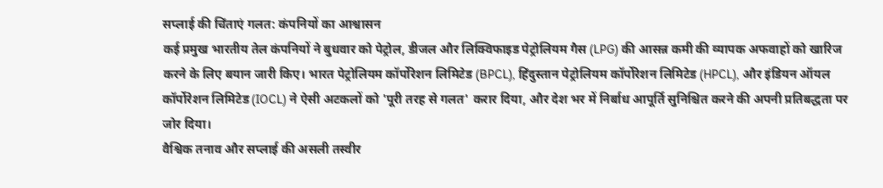सप्लाई की चिंताएं गलत: कंपनियों का आश्वासन
कई प्रमुख भारतीय तेल कंपनियों ने बुधवार को पेट्रोल, डीजल और लिक्विफाइड पेट्रोलियम गैस (LPG) की आसन्न कमी की व्यापक अफवाहों को खारिज करने के लिए बयान जारी किए। भारत पेट्रोलियम कॉर्पोरेशन लिमिटेड (BPCL), हिंदुस्तान पेट्रोलियम कॉर्पोरेशन लिमिटेड (HPCL), और इंडियन ऑयल कॉर्पोरेशन लिमिटेड (IOCL) ने ऐसी अटकलों को 'पूरी तरह से गलत' करार दिया, और देश भर में निर्बाध आपूर्ति सुनिश्चित करने की अपनी प्रतिबद्धता पर जोर दिया।
वैश्विक तनाव और सप्लाई की असली तस्वीर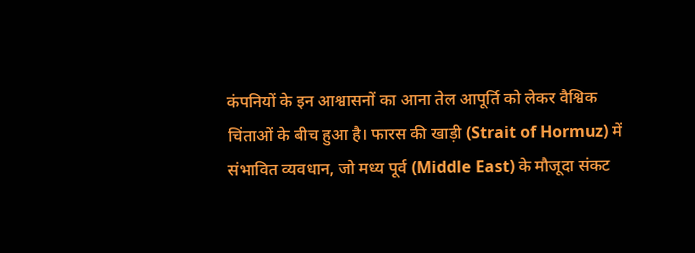कंपनियों के इन आश्वासनों का आना तेल आपूर्ति को लेकर वैश्विक चिंताओं के बीच हुआ है। फारस की खाड़ी (Strait of Hormuz) में संभावित व्यवधान, जो मध्य पूर्व (Middle East) के मौजूदा संकट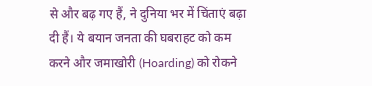से और बढ़ गए हैं, ने दुनिया भर में चिंताएं बढ़ा दी हैं। ये बयान जनता की घबराहट को कम करने और जमाखोरी (Hoarding) को रोकने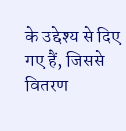के उद्देश्य से दिए गए हैं, जिससे वितरण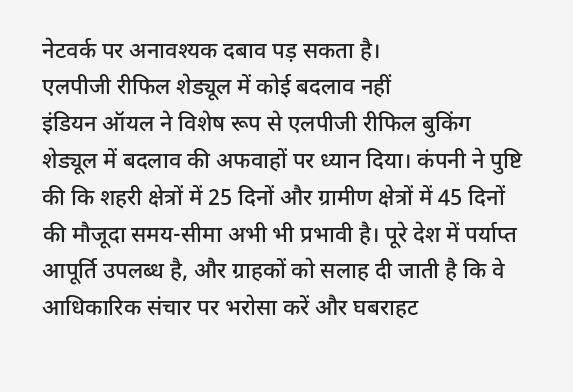नेटवर्क पर अनावश्यक दबाव पड़ सकता है।
एलपीजी रीफिल शेड्यूल में कोई बदलाव नहीं
इंडियन ऑयल ने विशेष रूप से एलपीजी रीफिल बुकिंग शेड्यूल में बदलाव की अफवाहों पर ध्यान दिया। कंपनी ने पुष्टि की कि शहरी क्षेत्रों में 25 दिनों और ग्रामीण क्षेत्रों में 45 दिनों की मौजूदा समय-सीमा अभी भी प्रभावी है। पूरे देश में पर्याप्त आपूर्ति उपलब्ध है, और ग्राहकों को सलाह दी जाती है कि वे आधिकारिक संचार पर भरोसा करें और घबराहट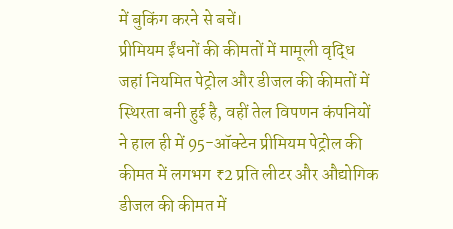में बुकिंग करने से बचें।
प्रीमियम ईंधनों की कीमतों में मामूली वृद्धि
जहां नियमित पेट्रोल और डीजल की कीमतों में स्थिरता बनी हुई है, वहीं तेल विपणन कंपनियों ने हाल ही में 95-ऑक्टेन प्रीमियम पेट्रोल की कीमत में लगभग ₹2 प्रति लीटर और औद्योगिक डीजल की कीमत में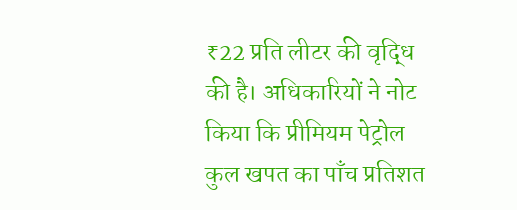₹22 प्रति लीटर की वृद्धि की है। अधिकारियों ने नोट किया कि प्रीमियम पेट्रोल कुल खपत का पाँच प्रतिशत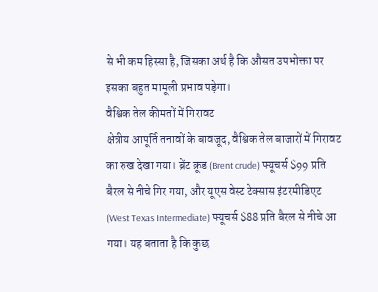से भी कम हिस्सा है, जिसका अर्थ है कि औसत उपभोक्ता पर इसका बहुत मामूली प्रभाव पड़ेगा।
वैश्विक तेल कीमतों में गिरावट
क्षेत्रीय आपूर्ति तनावों के बावजूद, वैश्विक तेल बाजारों में गिरावट का रुख देखा गया। ब्रेंट क्रूड (Brent crude) फ्यूचर्स $99 प्रति बैरल से नीचे गिर गया, और यूएस वेस्ट टेक्सास इंटरमीडिएट (West Texas Intermediate) फ्यूचर्स $88 प्रति बैरल से नीचे आ गया। यह बताता है कि कुछ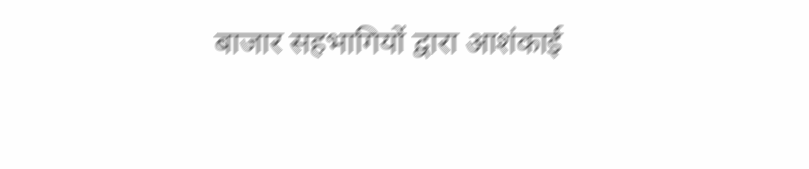बाजार सहभागियों द्वारा आशंकाई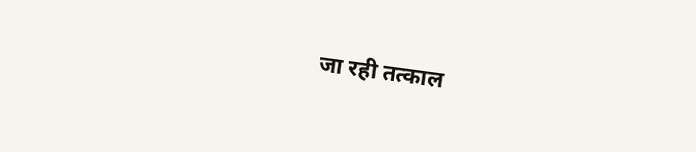जा रही तत्काल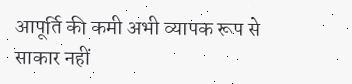आपूर्ति की कमी अभी व्यापक रूप से साकार नहीं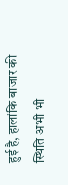हुई है, हालांकि बाजार की स्थिति अभी भी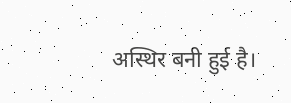अस्थिर बनी हुई है।